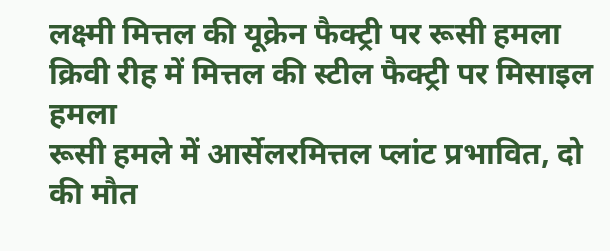लक्ष्मी मित्तल की यूक्रेन फैक्ट्री पर रूसी हमला
क्रिवी रीह में मित्तल की स्टील फैक्ट्री पर मिसाइल हमला
रूसी हमले में आर्सेलरमित्तल प्लांट प्रभावित, दो की मौत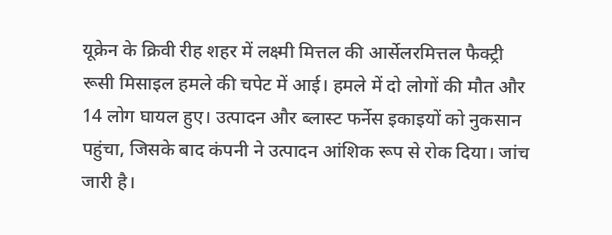यूक्रेन के क्रिवी रीह शहर में लक्ष्मी मित्तल की आर्सेलरमित्तल फैक्ट्री रूसी मिसाइल हमले की चपेट में आई। हमले में दो लोगों की मौत और 14 लोग घायल हुए। उत्पादन और ब्लास्ट फर्नेस इकाइयों को नुकसान पहुंचा, जिसके बाद कंपनी ने उत्पादन आंशिक रूप से रोक दिया। जांच जारी है।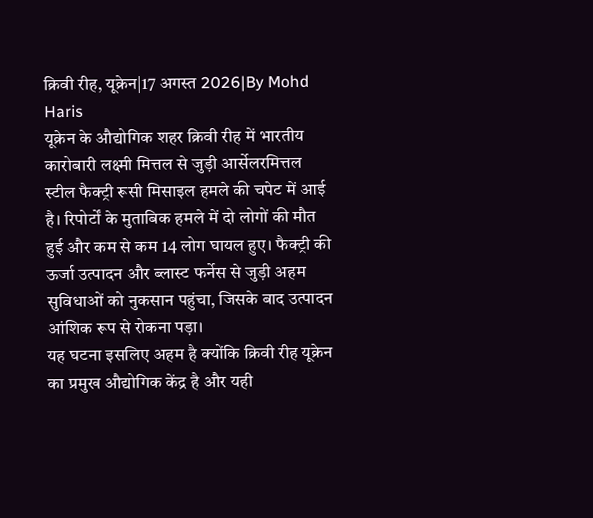क्रिवी रीह, यूक्रेन|17 अगस्त 2026|By Mohd Haris
यूक्रेन के औद्योगिक शहर क्रिवी रीह में भारतीय कारोबारी लक्ष्मी मित्तल से जुड़ी आर्सेलरमित्तल स्टील फैक्ट्री रूसी मिसाइल हमले की चपेट में आई है। रिपोर्टों के मुताबिक हमले में दो लोगों की मौत हुई और कम से कम 14 लोग घायल हुए। फैक्ट्री की ऊर्जा उत्पादन और ब्लास्ट फर्नेस से जुड़ी अहम सुविधाओं को नुकसान पहुंचा, जिसके बाद उत्पादन आंशिक रूप से रोकना पड़ा।
यह घटना इसलिए अहम है क्योंकि क्रिवी रीह यूक्रेन का प्रमुख औद्योगिक केंद्र है और यही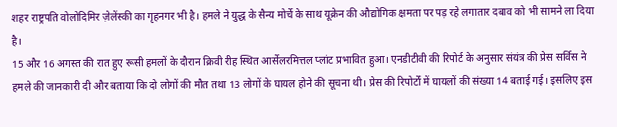शहर राष्ट्रपति वोलोदिमिर ज़ेलेंस्की का गृहनगर भी है। हमले ने युद्ध के सैन्य मोर्चे के साथ यूक्रेन की औद्योगिक क्षमता पर पड़ रहे लगातार दबाव को भी सामने ला दिया है।
15 और 16 अगस्त की रात हुए रूसी हमलों के दौरान क्रिवी रीह स्थित आर्सेलरमित्तल प्लांट प्रभावित हुआ। एनडीटीवी की रिपोर्ट के अनुसार संयंत्र की प्रेस सर्विस ने हमले की जानकारी दी और बताया कि दो लोगों की मौत तथा 13 लोगों के घायल होने की सूचना थी। प्रेस की रिपोर्टों में घायलों की संख्या 14 बताई गई। इसलिए इस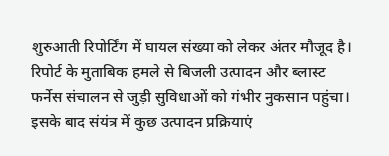शुरुआती रिपोर्टिंग में घायल संख्या को लेकर अंतर मौजूद है।
रिपोर्ट के मुताबिक हमले से बिजली उत्पादन और ब्लास्ट फर्नेस संचालन से जुड़ी सुविधाओं को गंभीर नुकसान पहुंचा। इसके बाद संयंत्र में कुछ उत्पादन प्रक्रियाएं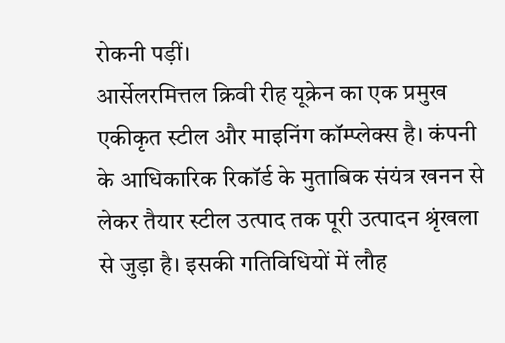रोकनी पड़ीं।
आर्सेलरमित्तल क्रिवी रीह यूक्रेन का एक प्रमुख एकीकृत स्टील और माइनिंग कॉम्प्लेक्स है। कंपनी के आधिकारिक रिकॉर्ड के मुताबिक संयंत्र खनन से लेकर तैयार स्टील उत्पाद तक पूरी उत्पादन श्रृंखला से जुड़ा है। इसकी गतिविधियों में लौह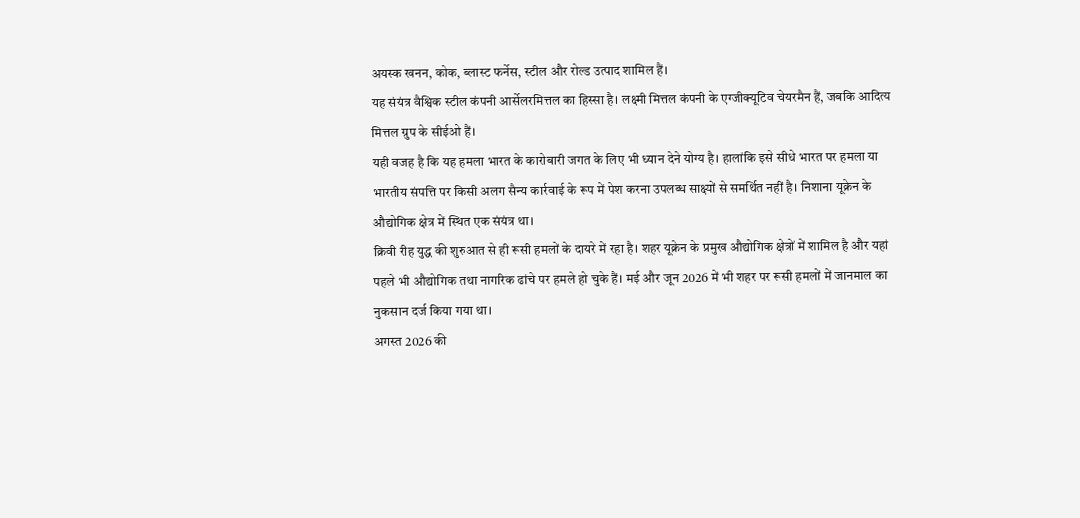अयस्क खनन, कोक, ब्लास्ट फर्नेस, स्टील और रोल्ड उत्पाद शामिल हैं।
यह संयंत्र वैश्विक स्टील कंपनी आर्सेलरमित्तल का हिस्सा है। लक्ष्मी मित्तल कंपनी के एग्जीक्यूटिव चेयरमैन हैं, जबकि आदित्य मित्तल ग्रुप के सीईओ हैं।
यही वजह है कि यह हमला भारत के कारोबारी जगत के लिए भी ध्यान देने योग्य है। हालांकि इसे सीधे भारत पर हमला या भारतीय संपत्ति पर किसी अलग सैन्य कार्रवाई के रूप में पेश करना उपलब्ध साक्ष्यों से समर्थित नहीं है। निशाना यूक्रेन के औद्योगिक क्षेत्र में स्थित एक संयंत्र था।
क्रिवी रीह युद्ध की शुरुआत से ही रूसी हमलों के दायरे में रहा है। शहर यूक्रेन के प्रमुख औद्योगिक क्षेत्रों में शामिल है और यहां पहले भी औद्योगिक तथा नागरिक ढांचे पर हमले हो चुके हैं। मई और जून 2026 में भी शहर पर रूसी हमलों में जानमाल का नुकसान दर्ज किया गया था।
अगस्त 2026 की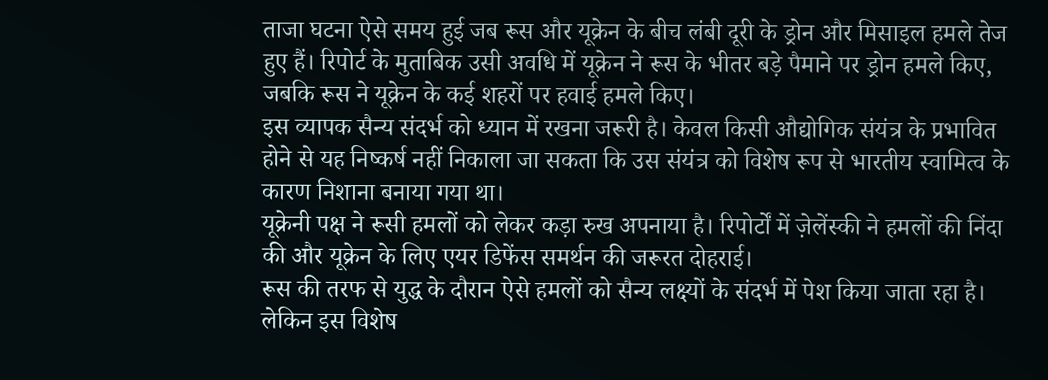ताजा घटना ऐसे समय हुई जब रूस और यूक्रेन के बीच लंबी दूरी के ड्रोन और मिसाइल हमले तेज हुए हैं। रिपोर्ट के मुताबिक उसी अवधि में यूक्रेन ने रूस के भीतर बड़े पैमाने पर ड्रोन हमले किए, जबकि रूस ने यूक्रेन के कई शहरों पर हवाई हमले किए।
इस व्यापक सैन्य संदर्भ को ध्यान में रखना जरूरी है। केवल किसी औद्योगिक संयंत्र के प्रभावित होने से यह निष्कर्ष नहीं निकाला जा सकता कि उस संयंत्र को विशेष रूप से भारतीय स्वामित्व के कारण निशाना बनाया गया था।
यूक्रेनी पक्ष ने रूसी हमलों को लेकर कड़ा रुख अपनाया है। रिपोर्टों में ज़ेलेंस्की ने हमलों की निंदा की और यूक्रेन के लिए एयर डिफेंस समर्थन की जरूरत दोहराई।
रूस की तरफ से युद्ध के दौरान ऐसे हमलों को सैन्य लक्ष्यों के संदर्भ में पेश किया जाता रहा है। लेकिन इस विशेष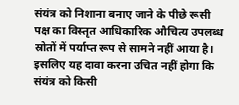संयंत्र को निशाना बनाए जाने के पीछे रूसी पक्ष का विस्तृत आधिकारिक औचित्य उपलब्ध स्रोतों में पर्याप्त रूप से सामने नहीं आया है।
इसलिए यह दावा करना उचित नहीं होगा कि संयंत्र को किसी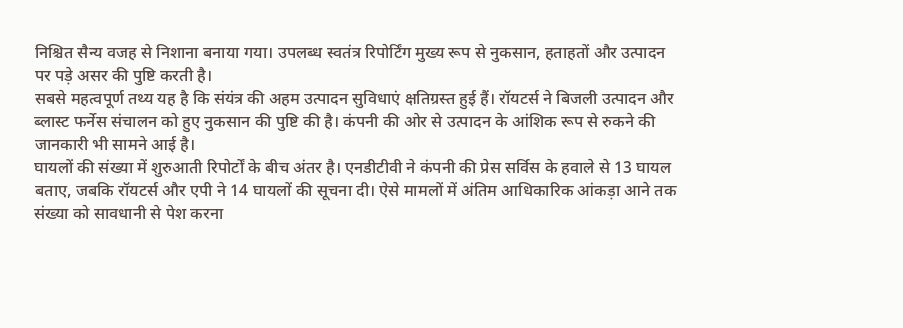निश्चित सैन्य वजह से निशाना बनाया गया। उपलब्ध स्वतंत्र रिपोर्टिंग मुख्य रूप से नुकसान, हताहतों और उत्पादन पर पड़े असर की पुष्टि करती है।
सबसे महत्वपूर्ण तथ्य यह है कि संयंत्र की अहम उत्पादन सुविधाएं क्षतिग्रस्त हुई हैं। रॉयटर्स ने बिजली उत्पादन और ब्लास्ट फर्नेस संचालन को हुए नुकसान की पुष्टि की है। कंपनी की ओर से उत्पादन के आंशिक रूप से रुकने की जानकारी भी सामने आई है।
घायलों की संख्या में शुरुआती रिपोर्टों के बीच अंतर है। एनडीटीवी ने कंपनी की प्रेस सर्विस के हवाले से 13 घायल बताए, जबकि रॉयटर्स और एपी ने 14 घायलों की सूचना दी। ऐसे मामलों में अंतिम आधिकारिक आंकड़ा आने तक संख्या को सावधानी से पेश करना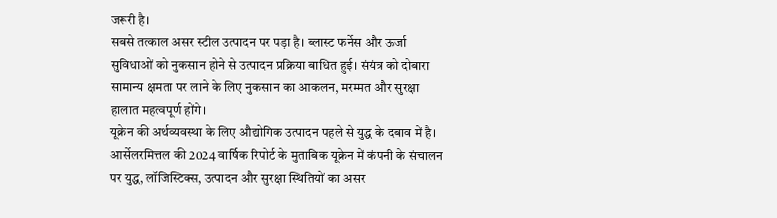जरूरी है।
सबसे तत्काल असर स्टील उत्पादन पर पड़ा है। ब्लास्ट फर्नेस और ऊर्जा सुविधाओं को नुकसान होने से उत्पादन प्रक्रिया बाधित हुई। संयंत्र को दोबारा सामान्य क्षमता पर लाने के लिए नुकसान का आकलन, मरम्मत और सुरक्षा हालात महत्वपूर्ण होंगे।
यूक्रेन की अर्थव्यवस्था के लिए औद्योगिक उत्पादन पहले से युद्ध के दबाव में है। आर्सेलरमित्तल की 2024 वार्षिक रिपोर्ट के मुताबिक यूक्रेन में कंपनी के संचालन पर युद्ध, लॉजिस्टिक्स, उत्पादन और सुरक्षा स्थितियों का असर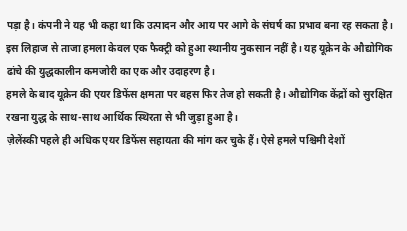पड़ा है। कंपनी ने यह भी कहा था कि उत्पादन और आय पर आगे के संघर्ष का प्रभाव बना रह सकता है।
इस लिहाज से ताजा हमला केवल एक फैक्ट्री को हुआ स्थानीय नुकसान नहीं है। यह यूक्रेन के औद्योगिक ढांचे की युद्धकालीन कमजोरी का एक और उदाहरण है।
हमले के बाद यूक्रेन की एयर डिफेंस क्षमता पर बहस फिर तेज हो सकती है। औद्योगिक केंद्रों को सुरक्षित रखना युद्ध के साथ-साथ आर्थिक स्थिरता से भी जुड़ा हुआ है।
ज़ेलेंस्की पहले ही अधिक एयर डिफेंस सहायता की मांग कर चुके हैं। ऐसे हमले पश्चिमी देशों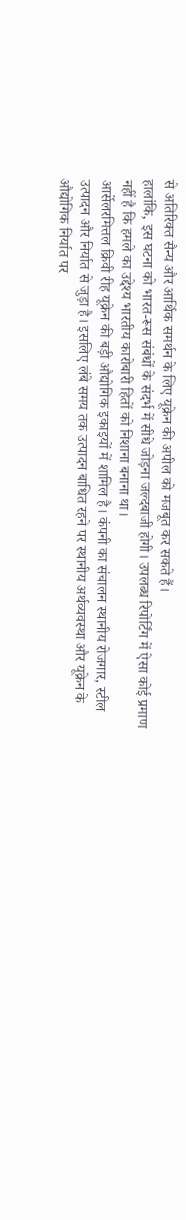से अतिरिक्त सैन्य और आर्थिक समर्थन के लिए यूक्रेन की अपील को मजबूत कर सकते हैं।
हालांकि, इस घटना को भारत-रूस संबंधों के संदर्भ में सीधे जोड़ना जल्दबाजी होगी। उपलब्ध रिपोर्टिंग में ऐसा कोई प्रमाण नहीं है कि हमले का उद्देश्य भारतीय कारोबारी हितों को निशाना बनाना था।
आर्सेलरमित्तल क्रिवी रीह यूक्रेन की बड़ी औद्योगिक इकाइयों में शामिल है। कंपनी का संचालन स्थानीय रोजगार, स्टील उत्पादन और निर्यात से जुड़ा है। इसलिए लंबे समय तक उत्पादन बाधित रहने पर स्थानीय अर्थव्यवस्था और यूक्रेन के औद्योगिक निर्यात पर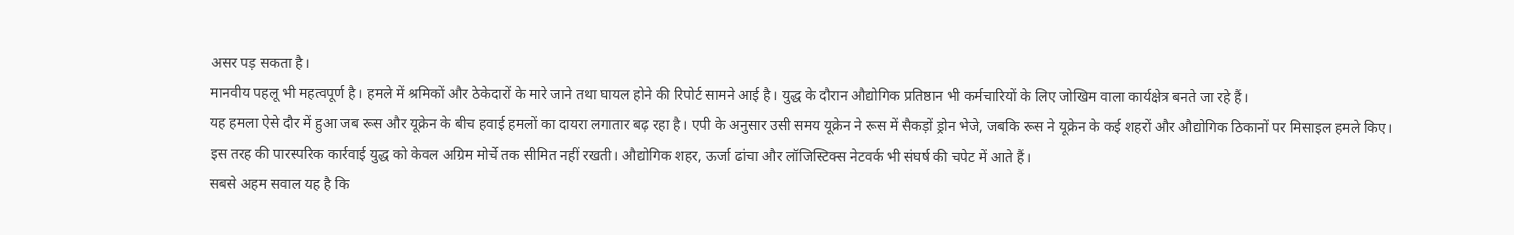असर पड़ सकता है।
मानवीय पहलू भी महत्वपूर्ण है। हमले में श्रमिकों और ठेकेदारों के मारे जाने तथा घायल होने की रिपोर्ट सामने आई है। युद्ध के दौरान औद्योगिक प्रतिष्ठान भी कर्मचारियों के लिए जोखिम वाला कार्यक्षेत्र बनते जा रहे हैं।
यह हमला ऐसे दौर में हुआ जब रूस और यूक्रेन के बीच हवाई हमलों का दायरा लगातार बढ़ रहा है। एपी के अनुसार उसी समय यूक्रेन ने रूस में सैकड़ों ड्रोन भेजे, जबकि रूस ने यूक्रेन के कई शहरों और औद्योगिक ठिकानों पर मिसाइल हमले किए।
इस तरह की पारस्परिक कार्रवाई युद्ध को केवल अग्रिम मोर्चे तक सीमित नहीं रखती। औद्योगिक शहर, ऊर्जा ढांचा और लॉजिस्टिक्स नेटवर्क भी संघर्ष की चपेट में आते हैं।
सबसे अहम सवाल यह है कि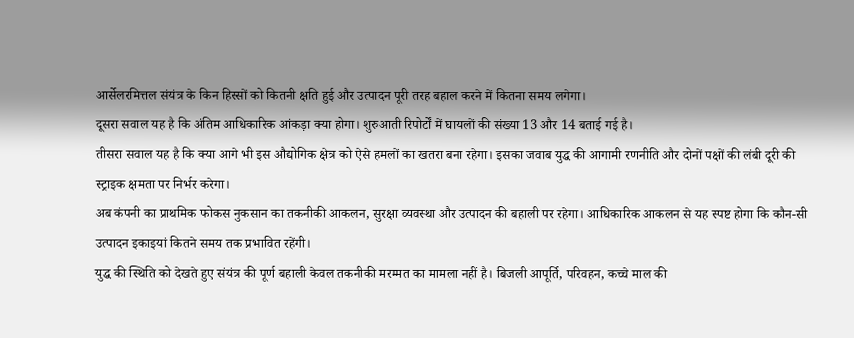आर्सेलरमित्तल संयंत्र के किन हिस्सों को कितनी क्षति हुई और उत्पादन पूरी तरह बहाल करने में कितना समय लगेगा।
दूसरा सवाल यह है कि अंतिम आधिकारिक आंकड़ा क्या होगा। शुरुआती रिपोर्टों में घायलों की संख्या 13 और 14 बताई गई है।
तीसरा सवाल यह है कि क्या आगे भी इस औद्योगिक क्षेत्र को ऐसे हमलों का खतरा बना रहेगा। इसका जवाब युद्ध की आगामी रणनीति और दोनों पक्षों की लंबी दूरी की स्ट्राइक क्षमता पर निर्भर करेगा।
अब कंपनी का प्राथमिक फोकस नुकसान का तकनीकी आकलन, सुरक्षा व्यवस्था और उत्पादन की बहाली पर रहेगा। आधिकारिक आकलन से यह स्पष्ट होगा कि कौन-सी उत्पादन इकाइयां कितने समय तक प्रभावित रहेंगी।
युद्ध की स्थिति को देखते हुए संयंत्र की पूर्ण बहाली केवल तकनीकी मरम्मत का मामला नहीं है। बिजली आपूर्ति, परिवहन, कच्चे माल की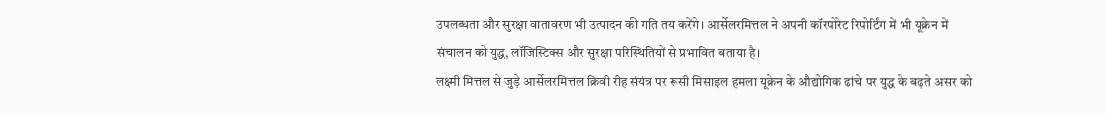उपलब्धता और सुरक्षा वातावरण भी उत्पादन की गति तय करेंगे। आर्सेलरमित्तल ने अपनी कॉरपोरेट रिपोर्टिंग में भी यूक्रेन में संचालन को युद्ध, लॉजिस्टिक्स और सुरक्षा परिस्थितियों से प्रभावित बताया है।
लक्ष्मी मित्तल से जुड़े आर्सेलरमित्तल क्रिवी रीह संयंत्र पर रूसी मिसाइल हमला यूक्रेन के औद्योगिक ढांचे पर युद्ध के बढ़ते असर को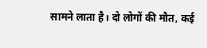सामने लाता है। दो लोगों की मौत, कई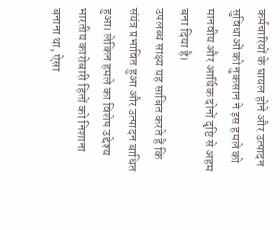कर्मचारियों के घायल होने और उत्पादन सुविधाओं को नुकसान ने इस हमले को मानवीय और आर्थिक दोनों दृष्टि से अहम बना दिया है।
उपलब्ध साक्ष्य यह साबित करते हैं कि संयंत्र प्रभावित हुआ और उत्पादन बाधित हुआ। लेकिन हमले का विशेष उद्देश्य भारतीय कारोबारी हितों को निशाना बनाना था, ऐसा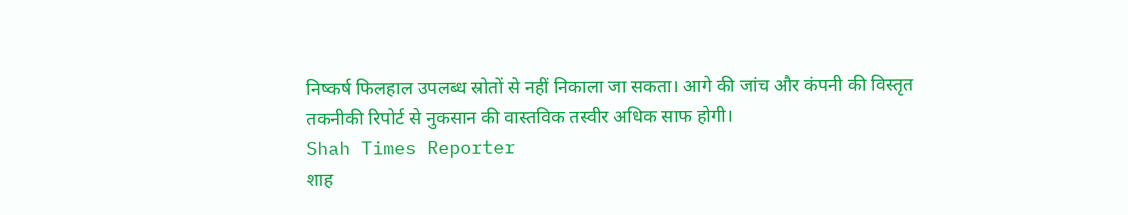निष्कर्ष फिलहाल उपलब्ध स्रोतों से नहीं निकाला जा सकता। आगे की जांच और कंपनी की विस्तृत तकनीकी रिपोर्ट से नुकसान की वास्तविक तस्वीर अधिक साफ होगी।
Shah Times Reporter
शाह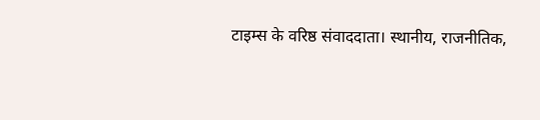टाइम्स के वरिष्ठ संवाददाता। स्थानीय, राजनीतिक,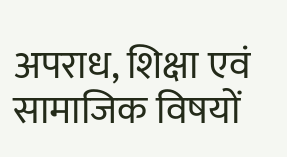अपराध, शिक्षा एवं सामाजिक विषयों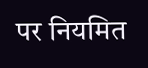पर नियमित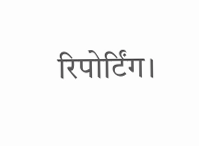रिपोर्टिंग।